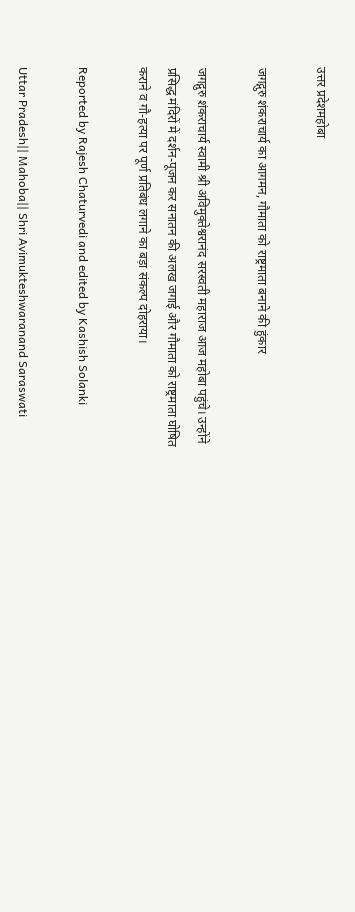उत्तर प्रदेशमहोबा

जगद्गुरु शंकराचार्य का आगमन, गौमाता को राष्ट्रमाता बनाने की हुंकार

जगद्गुरु शंकराचार्य स्वामी श्री अविमुक्तेश्वरानंद सरस्वती महाराज आज महोबा पहुंचे। उन्होंने प्रसिद्ध मंदिरों में दर्शन-पूजन कर सनातन की अलख जगाई और गौमाता को राष्ट्रमाता घोषित कराने व गौ-हत्या पर पूर्ण प्रतिबंध लगाने का बड़ा संकल्प दोहराया।

Reported by Rajesh Chaturvedi and edited by Kashish Solanki

Uttar Pradesh|| Mahoba|| Shri Avimukteshwaranand Saraswati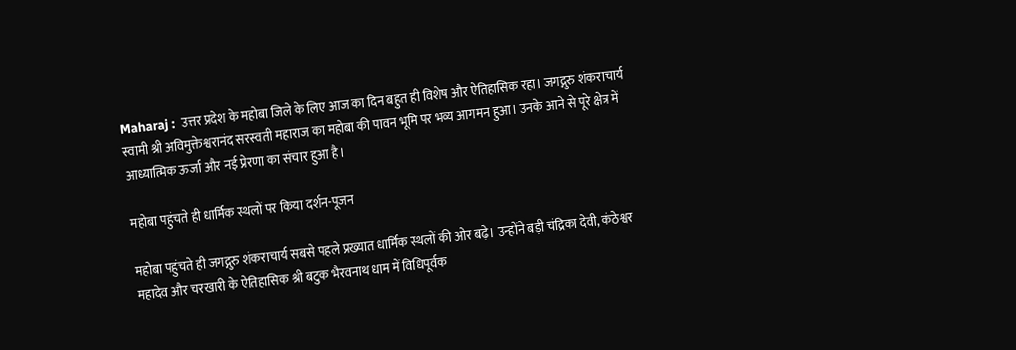Maharaj :  उत्तर प्रदेश के महोबा जिले के लिए आज का दिन बहुत ही विशेष और ऐतिहासिक रहा। जगद्गुरु शंकराचार्य स्वामी श्री अविमुक्तेश्वरानंद सरस्वती महाराज का महोबा की पावन भूमि पर भव्य आगमन हुआ। उनके आने से पूरे क्षेत्र में आध्यात्मिक ऊर्जा और नई प्रेरणा का संचार हुआ है।

महोबा पहुंचते ही धार्मिक स्थलों पर किया दर्शन-पूजन

महोबा पहुंचते ही जगद्गुरु शंकराचार्य सबसे पहले प्रख्यात धार्मिक स्थलों की ओर बढ़े। उन्होंने बड़ी चंद्रिका देवी, कंठेश्वर महादेव और चरखारी के ऐतिहासिक श्री बटुक भैरवनाथ धाम में विधिपूर्वक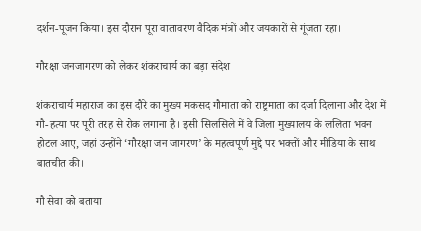दर्शन-पूजन किया। इस दौरान पूरा वातावरण वैदिक मंत्रों और जयकारों से गूंजता रहा।

गौरक्षा जनजागरण को लेकर शंकराचार्य का बड़ा संदेश

शंकराचार्य महाराज का इस दौरे का मुख्य मकसद गौमाता को राष्ट्रमाता का दर्जा दिलाना और देश में गौ-हत्या पर पूरी तरह से रोक लगाना है। इसी सिलसिले में वे जिला मुख्यालय के ललिता भवन होटल आए, जहां उन्होंने ‘गौरक्षा जन जागरण’ के महत्वपूर्ण मुद्दे पर भक्तों और मीडिया के साथ बातचीत की।

गौ सेवा को बताया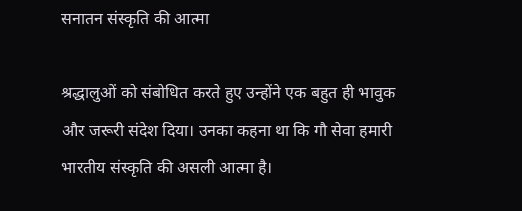सनातन संस्कृति की आत्मा

श्रद्धालुओं को संबोधित करते हुए उन्होंने एक बहुत ही भावुक और जरूरी संदेश दिया। उनका कहना था कि गौ सेवा हमारी भारतीय संस्कृति की असली आत्मा है।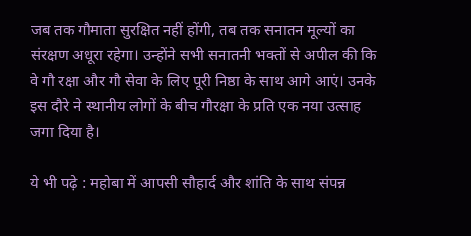जब तक गौमाता सुरक्षित नहीं होंगी, तब तक सनातन मूल्यों का संरक्षण अधूरा रहेगा। उन्होंने सभी सनातनी भक्तों से अपील की कि वे गौ रक्षा और गौ सेवा के लिए पूरी निष्ठा के साथ आगे आएं। उनके इस दौरे ने स्थानीय लोगों के बीच गौरक्षा के प्रति एक नया उत्साह जगा दिया है।

ये भी पढ़े : महोबा में आपसी सौहार्द और शांति के साथ संपन्न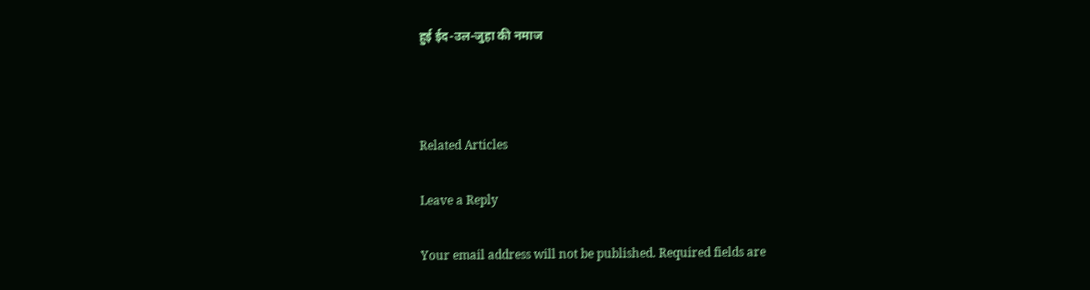हुई ईद-उल-जुहा की नमाज



Related Articles

Leave a Reply

Your email address will not be published. Required fields are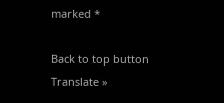marked *

Back to top button
Translate »